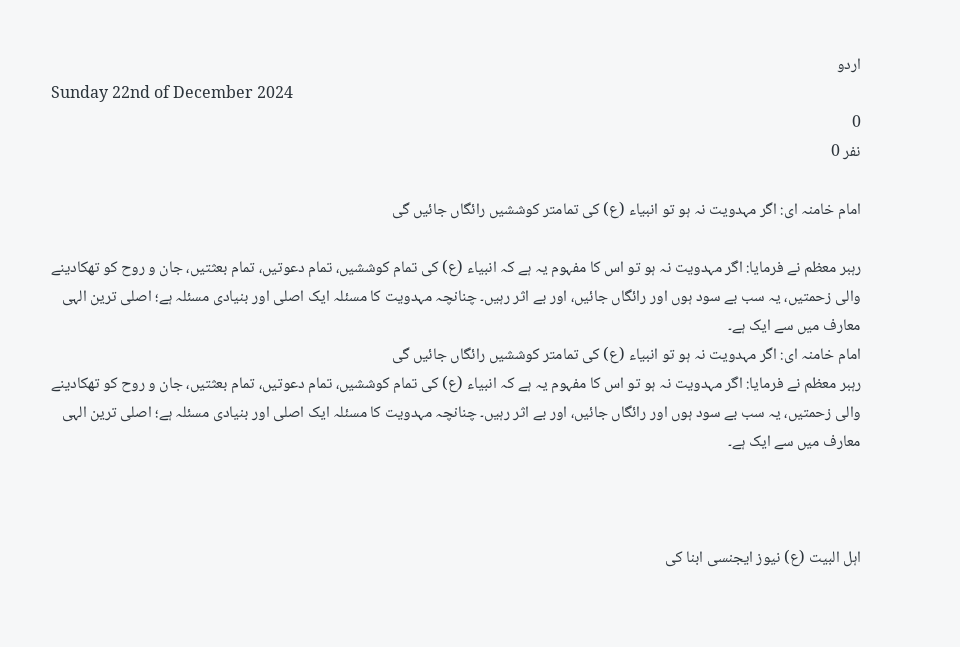اردو
Sunday 22nd of December 2024
0
نفر 0

امام خامنہ ای: اگر مہدویت نہ ہو تو انبیاء (ع) کی تمامتر کوششیں رائگاں جائیں گی

رہبر مع‍ظم نے فرمایا: اگر مہدویت نہ ہو تو اس کا مفہوم یہ ہے کہ انبیاء (ع) کی تمام کوششیں، تمام دعوتیں، تمام بعثتیں، جان و روح کو تھکادینے والی زحمتیں، یہ سب بے سود ہوں اور رائگاں جائیں، اور بے اثر رہیں۔ چنانچہ مہدویت کا مسئلہ ایک اصلی اور بنیادی مسئلہ ہے؛ اصلی ترین الہی معارف میں سے ایک ہے۔
امام خامنہ ای: اگر مہدویت نہ ہو تو انبیاء (ع) کی تمامتر کوششیں رائگاں جائیں گی
رہبر مع‍ظم نے فرمایا: اگر مہدویت نہ ہو تو اس کا مفہوم یہ ہے کہ انبیاء (ع) کی تمام کوششیں، تمام دعوتیں، تمام بعثتیں، جان و روح کو تھکادینے والی زحمتیں، یہ سب بے سود ہوں اور رائگاں جائیں، اور بے اثر رہیں۔ چنانچہ مہدویت کا مسئلہ ایک اصلی اور بنیادی مسئلہ ہے؛ اصلی ترین الہی معارف میں سے ایک ہے۔



اہل البیت (ع) نیوز ایجنسی ابنا کی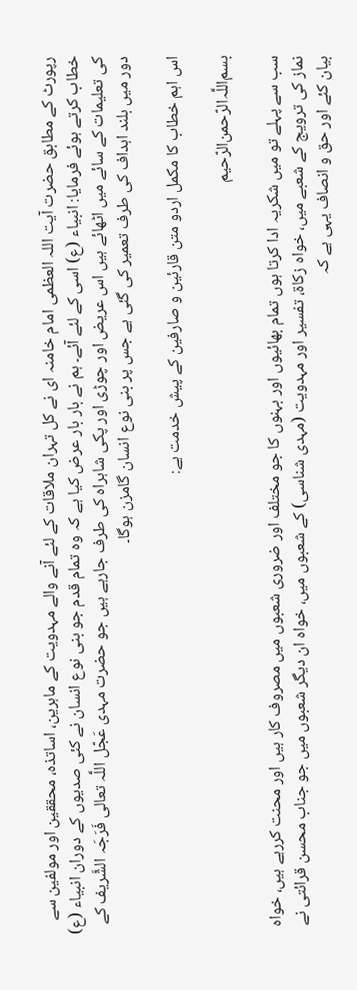رپورٹ کے مطابق حضرت آیت اللہ العظمی امام خامنہ ای نے کل تہران ملاقات کے لئے آنے والے مہدویت کے ماہرین، اساتذہ، محققین اور مولفین سے خطاب کرتے ہوئے فرمایا: انبیاء (ع) اسی کے لئے آئے۔ ہم نے بار بار عرض کیا ہے کہ وہ تمام قدم جو بنی نوع انسان نے کئی صدیوں کے دوران انبیاء (ع) کی تعلیمات کے سائے میں اٹھائے ہیں اس عریض اور چوڑی اور پکی شاہراہ کی طرف جارہے ہیں جو حضرت مہدی عَجّل اللَّہ تعالى فَرَجَہ الشَّریف کے دور میں بلند اہداف کی طرف تعمیر کی گئی ہے جس پر بنی نوع انسان گامزن ہوگا۔

اس اہم خطاب کا مکمل اردو متن قارئین و صارفین کے پیش خدمت ہے:

بسم‌اللَّہ‌الرّحمن‌الرّحيم‌

سب سے پہلے تو میں شکریہ ادا کرتا ہوں تمام بھائیوں اور بہنوں کا جو مختلف اور ضروری شعبوں میں مصروف کار ہیں اور محنت کررہے ہیں، خواہ نماز کی ترویج کے شعبے میں، خواہ زکاة، تفسیر اور مہدویت (مہدی شناسی) کے شعبوں میں، خواہ ان دیگر شعبوں میں جو جناب محسن قرائتی نے بیان کئے اور حق و انصاف یہی ہے کہ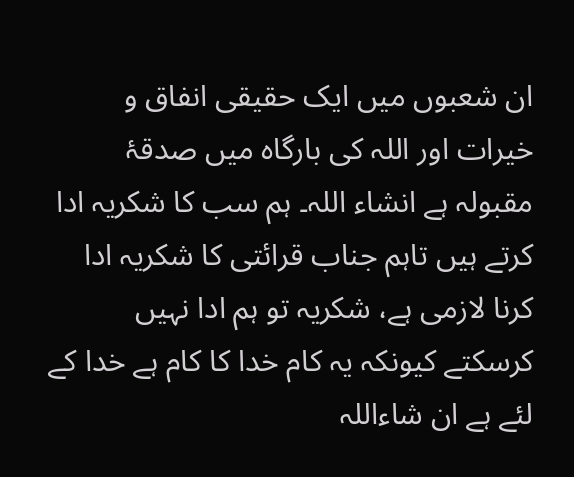ان شعبوں میں ایک حقیقی انفاق و خیرات اور اللہ کی بارگاہ میں صدقۂ مقبولہ ہے انشاء اللہ۔ ہم سب کا شکریہ ادا کرتے ہیں تاہم جناب قرائتی کا شکریہ ادا کرنا لازمی ہے، شکریہ تو ہم ادا نہیں کرسکتے کیونکہ یہ کام خدا کا کام ہے خدا کے لئے ہے ان شاءاللہ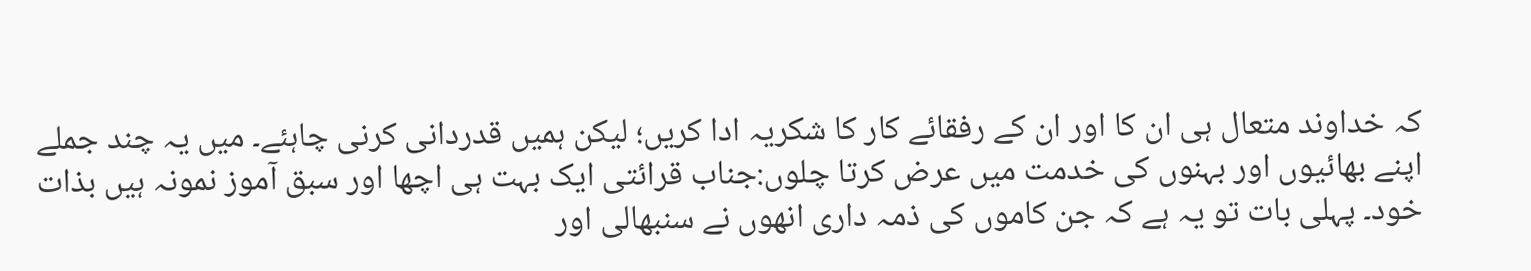کہ خداوند متعال ہی ان کا اور ان کے رفقائے کار کا شکریہ ادا کریں؛ لیکن ہمیں قدردانی کرنی چاہئے۔ میں یہ چند جملے اپنے بھائیوں اور بہنوں کی خدمت میں عرض کرتا چلوں:جناب قرائتی ایک بہت ہی اچھا اور سبق آموز نمونہ ہیں بذات خود۔ پہلی بات تو یہ ہے کہ جن کاموں کی ذمہ داری انھوں نے سنبھالی اور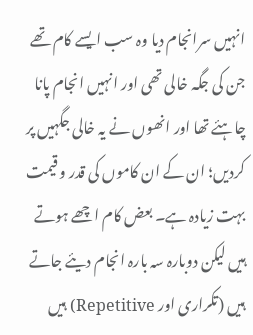انہیں سرانجام دیا وہ سب ایسے کام تھے جن کی جگہ خالی تھی اور انہیں انجام پانا چاہئے تھا اور انھوں نے یہ خالی جگہیں پر کردیں؛ ان کے ان کاموں کی قدر و قیمت بہت زیادہ ہے۔ بعض کام اچھے ہوتے ہیں لیکن دوبارہ سہ بارہ انجام دیئے جاتے ہیں (تکراری اور Repetitive) ہیں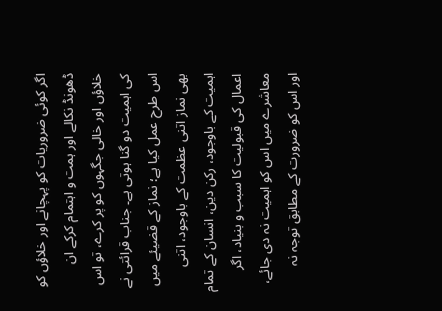اگر کوئی ضروریات کو پہچانے اور خلاؤں کو ڈھونڈ نکالے اور ہمت و اہتمام کرکے ان خلاؤں اور خالی جگہوں کو پر کرے، تو اس کی اہمیت دو گنا ہوتی ہے۔ جناب قرائتی نے اس طرح عمل کیا ہے؛ نماز کے قضیئے میں بھی نماز اتنی عظمت کے باوجود، اتنی اہمیت کے باوجود، رکن دین، انسان کے تمام اعمال کی قبولیت کا سبب و بنیاد، اگر معاشرے میں اس کو اہمیت نہ دی جائے، اور اس کو ضرورت کے مطابق توجہ نہ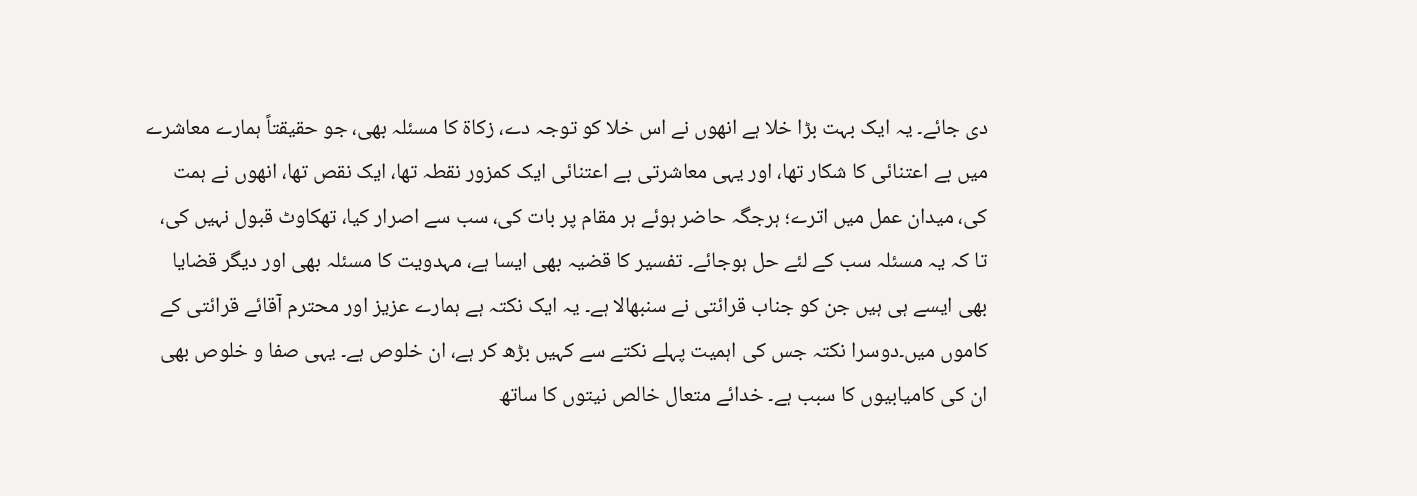دی جائے۔ یہ ایک بہت بڑا خلا ہے انھوں نے اس خلا کو توجہ دے، زکاة کا مسئلہ بھی، جو حقیقتاً ہمارے معاشرے میں بے اعتنائی کا شکار تھا، اور یہی معاشرتی بے اعتنائی ایک کمزور نقطہ تھا، ایک نقص تھا، انھوں نے ہمت کی، میدان عمل میں اترے؛ ہرجگہ حاضر ہوئے ہر مقام پر بات کی، سب سے اصرار کیا، تھکاوٹ قبول نہیں کی، تا کہ یہ مسئلہ سب کے لئے حل ہوجائے۔ تفسیر کا قضیہ بھی ایسا ہے، مہدویت کا مسئلہ بھی اور دیگر قضایا بھی ایسے ہی ہیں جن کو جناب قرائتی نے سنبھالا ہے۔ یہ ایک نکتہ ہے ہمارے عزیز اور محترم آقائے قرائتی کے کاموں میں۔دوسرا نکتہ جس کی اہمیت پہلے نکتے سے کہیں بڑھ کر ہے، ان خلوص ہے۔ یہی صفا و خلوص بھی ان کی کامیابیوں کا سبب ہے۔ خدائے متعال خالص نیتوں کا ساتھ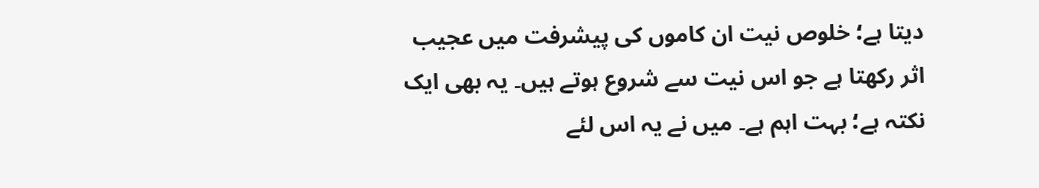دیتا ہے؛ خلوص نیت ان کاموں کی پیشرفت میں عجیب اثر رکھتا ہے جو اس نیت سے شروع ہوتے ہیں۔ یہ بھی ایک نکتہ ہے؛ بہت اہم ہے۔ میں نے یہ اس لئے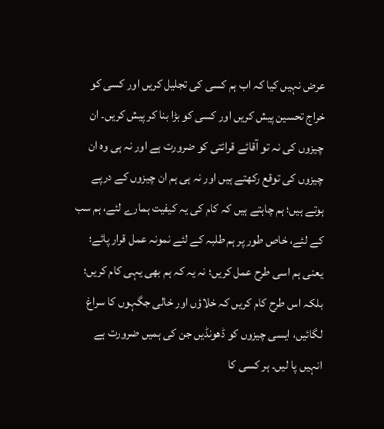عرض نہیں کیا کہ اب ہم کسی کی تجلیل کریں اور کسی کو خراج تحسین پیش کریں اور کسی کو بڑا بنا کر پیش کریں۔ ان چیزوں کی نہ تو آقائے قرائتی کو ضرورت ہے اور نہ ہی وہ ان چیزوں کی توقع رکھتے ہیں اور نہ ہی ہم ان چیزوں کے درپے ہوتے ہیں؛ ہم چاہتے ہیں کہ کام کی یہ کیفیت ہمارے لئے، ہم سب کے لئے، خاص طور پر ہم طلبہ کے لئے نمونہ عمل قرار پائے؛ یعنی ہم اسی طرح عمل کریں؛ نہ یہ کہ ہم بھی یہی کام کریں؛ بلکہ اس طرح کام کریں کہ خلاؤں اور خالی جگہوں کا سراغ لگائیں، ایسی چیزوں کو ڈھونڈیں جن کی ہمیں ضرورت ہے انہیں پا لیں۔ ہر کسی کا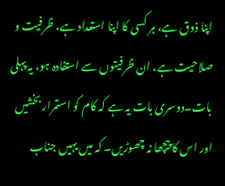اپنا ذوق ہے، ہر کسی کا اپنا استعداد ہے، ظرفیت و صلاحیت ہے، ان ظرفیتوں سے استفادہ ہو، یہ پہلی بات۔دوسری بات یہ ہے کہ کام کو استمرار بخشیں اور اس کا پیچھا نہ چھوڑیں۔ کہ میں یہیں جناب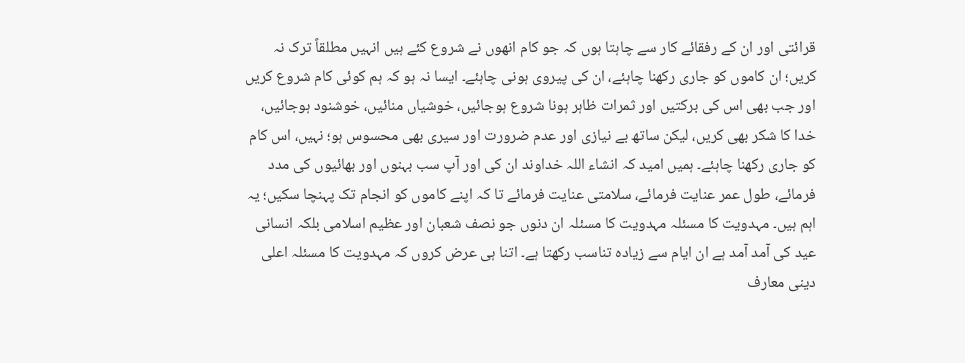قرائتی اور ان کے رفقائے کار سے چاہتا ہوں کہ جو کام انھوں نے شروع کئے ہیں انہیں مطلقاً ترک نہ کریں؛ ان کاموں کو جاری رکھنا چاہئے، ان کی پیروی ہونی چاہئے۔ ایسا نہ ہو کہ ہم کوئی کام شروع کریں اور جب بھی اس کی برکتیں اور ثمرات ظاہر ہونا شروع ہوجائیں، خوشیاں منائیں، خوشنود ہوجائیں، خدا کا شکر بھی کریں، لیکن ساتھ بے نیازی اور عدم ضرورت اور سیری بھی محسوس ہو؛ نہیں، اس کام کو جاری رکھنا چاہئے۔ ہمیں امید کہ انشاء اللہ خداوند ان کی اور آپ سب بہنوں اور بھائیوں کی مدد فرمائے، طول عمر عنایت فرمائے، سلامتی عنایت فرمائے تا کہ اپنے کاموں کو انجام تک پہنچا سکیں؛ یہ اہم ہیں۔ مہدویت کا مسئلہ مہدویت کا مسئلہ ان دنوں جو نصف شعبان اور عظیم اسلامی بلکہ انسانی عید کی آمد آمد ہے ان ایام سے زیادہ تناسب رکھتا ہے۔ اتنا ہی عرض کروں کہ مہدویت کا مسئلہ اعلی دینی معارف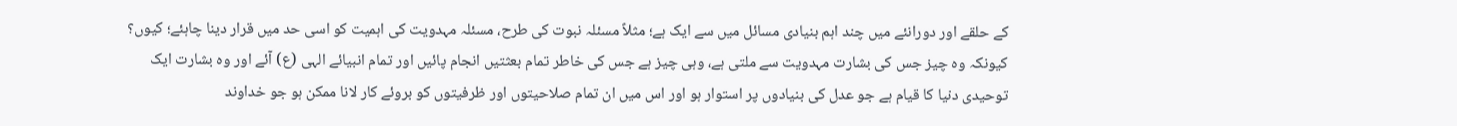کے حلقے اور دورانئے میں چند اہم بنیادی مسائل میں سے ایک ہے؛ مثلاً مسئلہ نبوت کی طرح، مسئلہ مہدویت کی اہمیت کو اسی حد میں قرار دینا چاہئے؛ کیوں؟ کیونکہ وہ چیز جس کی بشارت مہدویت سے ملتی ہے، وہی چیز ہے جس کی خاطر تمام بعثتیں انجام پائیں اور تمام انبیائے الہی (ع) آئے اور وہ بشارت ایک توحیدی دنیا کا قیام ہے جو عدل کی بنیادوں پر استوار ہو اور اس میں ان تمام صلاحیتوں اور ظرفیتوں کو بروئے کار لانا ممکن ہو جو خداوند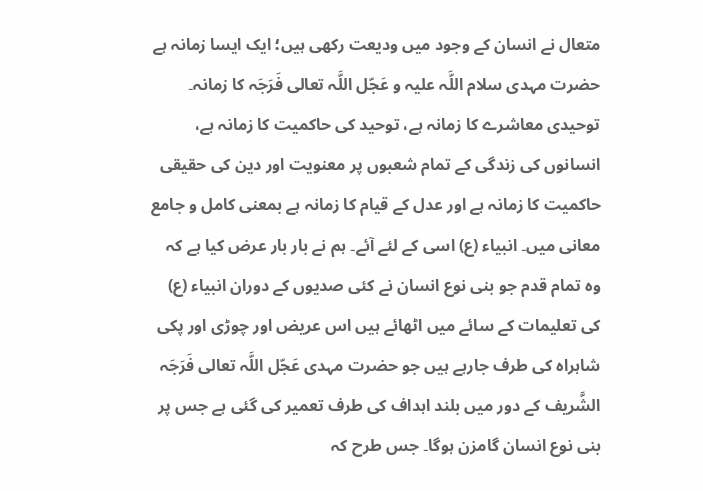متعال نے انسان کے وجود میں ودیعت رکھی ہیں؛ ایک ایسا زمانہ ہے حضرت مہدی سلام اللَّہ عليہ و عَجّل اللَّہ تعالى فَرَجَہ کا زمانہ۔ توحیدی معاشرے کا زمانہ ہے، توحید کی حاکمیت کا زمانہ ہے، انسانوں کی زندگی کے تمام شعبوں پر معنویت اور دین کی حقیقی حاکمیت کا زمانہ ہے اور عدل کے قیام کا زمانہ ہے بمعنی کامل و جامع معانی میں۔ انبیاء (ع) اسی کے لئے آئے۔ ہم نے بار بار عرض کیا ہے کہ وہ تمام قدم جو بنی نوع انسان نے کئی صدیوں کے دوران انبیاء (ع) کی تعلیمات کے سائے میں اٹھائے ہیں اس عریض اور چوڑی اور پکی شاہراہ کی طرف جارہے ہیں جو حضرت مہدی عَجّل اللَّہ تعالى فَرَجَہ الشَّریف کے دور میں بلند اہداف کی طرف تعمیر کی گئی ہے جس پر بنی نوع انسان گامزن ہوگا۔ جس طرح کہ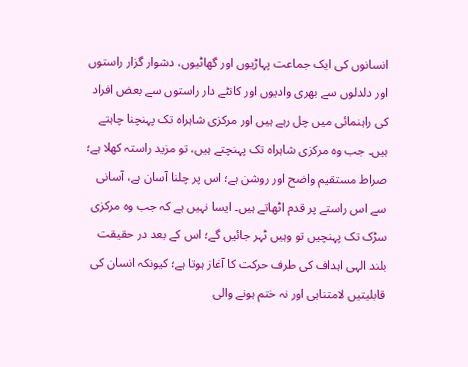انسانوں کی ایک جماعت پہاڑیوں اور گھاٹیوں، دشوار گزار راستوں اور دلدلوں سے بھری وادیوں اور کانٹے دار راستوں سے بعض افراد کی راہنمائی میں چل رہے ہیں اور مرکزی شاہراہ تک پہنچنا چاہتے ہیں۔ جب وہ مرکزی شاہراہ تک پہنچتے ہیں، تو مزید راستہ کھلا ہے؛ صراط مستقیم واضح اور روشن ہے؛ اس پر چلنا آسان ہے، آسانی سے اس راستے پر قدم اٹھاتے ہیں۔ ایسا نہیں ہے کہ جب وہ مرکزی سڑک تک پہنچیں تو وہیں ٹہر جائیں گے؛ اس کے بعد در حقیقت بلند الہی اہداف کی طرف حرکت کا آغاز ہوتا ہے؛ کیونکہ انسان کی قابلیتیں لامتناہی اور نہ ختم ہونے والی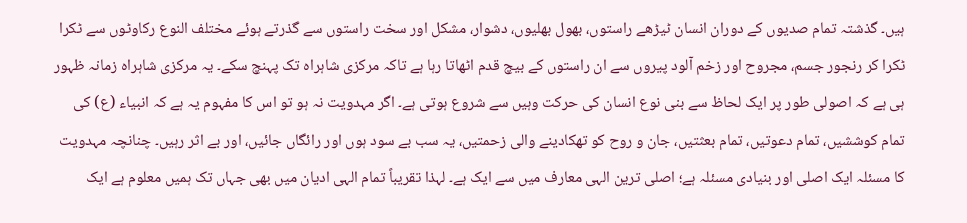ہیں۔ گذشتہ تمام صدیوں کے دوران انسان ٹیڑھے راستوں، بھول بھلیوں، دشوار، مشکل اور سخت راستوں سے گذرتے ہوئے مختلف النوع رکاوٹوں سے ٹکرا ٹکرا کر رنجور جسم، مجروح اور زخم آلود پیروں سے ان راستوں کے بیچ قدم اٹھاتا رہا ہے تاکہ مرکزی شاہراہ تک پہنچ سکے۔ یہ مرکزی شاہراہ زمانہ ظہور ہی ہے کہ اصولی طور پر ایک لحاظ سے بنی نوع انسان کی حرکت وہیں سے شروع ہوتی ہے۔ اگر مہدویت نہ ہو تو اس کا مفہوم یہ ہے کہ انبیاء (ع) کی تمام کوششیں، تمام دعوتیں، تمام بعثتیں، جان و روح کو تھکادینے والی زحمتیں، یہ سب بے سود ہوں اور رائگاں جائیں، اور بے اثر رہیں۔ چنانچہ مہدویت کا مسئلہ ایک اصلی اور بنیادی مسئلہ ہے؛ اصلی ترین الہی معارف میں سے ایک ہے۔ لہذا تقریباً تمام الہی ادیان میں بھی جہاں تک ہمیں معلوم ہے ایک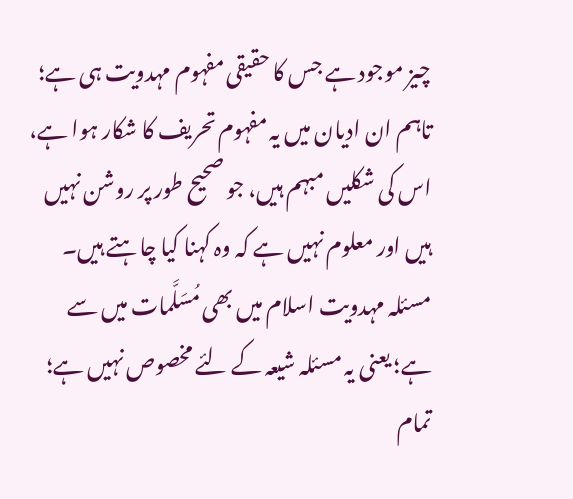چیز موجود ہے جس کا حقیقی مفہوم مہدویت ہی ہے؛ تاہم ان ادیان میں یہ مفہوم تحریف کا شکار ہوا ہے، اس کی شکلیں مبہم ہیں، جو صحیح طور پر روشن نہیں ہیں اور معلوم نہیں ہے کہ وہ کہنا کیا چاہتے ہیں۔ مسئلہ مہدویت اسلام میں بھی مُسَلَّمات میں سے ہے؛ یعنی یہ مسئلہ شیعہ کے لئے مخصوص نہیں ہے؛ تمام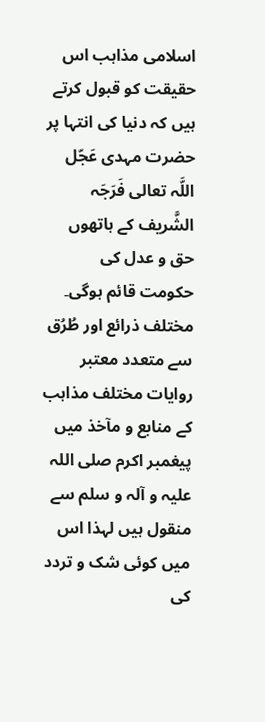اسلامی مذاہب اس حقیقت کو قبول کرتے ہیں کہ دنیا کی انتہا پر حضرت مہدی عَجّل اللَّہ تعالى فَرَجَہ الشَّریف کے ہاتھوں حق و عدل کی حکومت قائم ہوگی۔ مختلف ذرائع اور طُرُق سے متعدد معتبر روایات مختلف مذاہب کے منابع و مآخذ میں پیغمبر اکرم صلی اللہ علیہ و آلہ و سلم سے منقول ہیں لہذا اس میں کوئی شک و تردد کی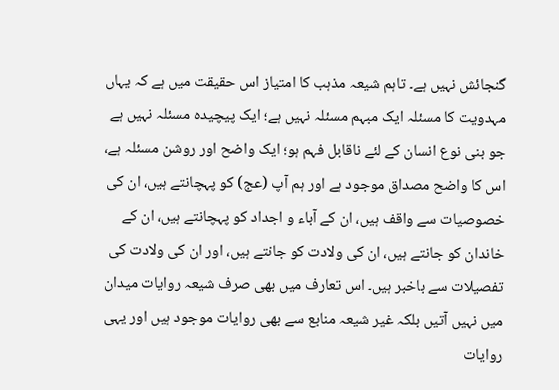گنجائش نہیں ہے۔ تاہم شیعہ مذہب کا امتیاز اس حقیقت میں ہے کہ یہاں مہدویت کا مسئلہ ایک مبہم مسئلہ نہیں ہے؛ ایک پیچیدہ مسئلہ نہیں ہے جو بنی نوع انسان کے لئے ناقابل فہم ہو؛ ایک واضح اور روشن مسئلہ ہے، اس کا واضح مصداق موجود ہے اور ہم آپ (عج) کو پہچانتے ہیں، ان کی خصوصیات سے واقف ہیں، ان کے آباء و اجداد کو پہچانتے ہیں، ان کے خاندان کو جانتے ہیں، ان کی ولادت کو جانتے ہیں، اور ان کی ولادت کی تفصیلات سے باخبر ہیں۔ اس تعارف میں بھی صرف شیعہ روایات میدان میں نہیں آتیں بلکہ غیر شیعہ منابع سے بھی روایات موجود ہیں اور یہی روایات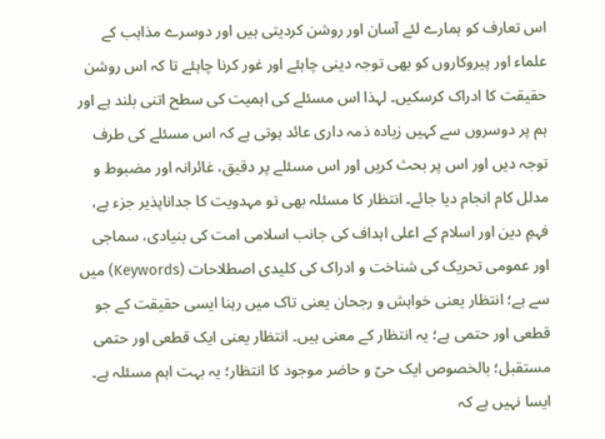اس تعارف کو ہمارے لئے آسان اور روشن کردیتی ہیں اور دوسرے مذاہب کے علماء اور پیروکاروں کو بھی توجہ دینی چاہئے اور غور کرنا چاہئے تا کہ اس روشن حقیقت کا ادراک کرسکیں۔ لہذا اس مسئلے کی اہمیت کی سطح اتنی بلند ہے اور ہم پر دوسروں سے کہیں زیادہ ذمہ داری عائد ہوتی ہے کہ اس مسئلے کی طرف توجہ دیں اور اس پر بحث کریں اور اس مسئلے پر دقیق، غائرانہ اور مضبوط و مدلل کام انجام دیا جائے۔ انتظار کا مسئلہ بھی تو مہدویت کا جداناپذیر جزء ہے، فہمِ دین اور اسلام کے اعلی اہداف کی جانب اسلامی امت کی بنیادی، سماجی اور عمومی تحریک کی شناخت و ادراک کی کلیدی اصطلاحات (Keywords) میں سے ہے؛ انتظار یعنی خواہش و رجحان یعنی تاک میں رہنا ایسی حقیقت کے جو قطعی اور حتمی ہے؛ یہ انتظار کے معنی ہیں۔ انتظار یعنی ایک قطعی اور حتمی مستقبل؛ بالخصوص ایک حیّ و حاضر موجود کا انتظار؛ یہ بہت اہم مسئلہ ہے۔ ایسا نہیں ہے کہ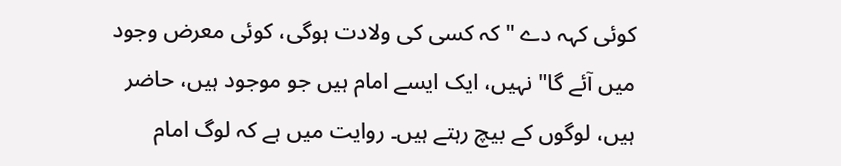کوئی کہہ دے "کہ کسی کی ولادت ہوگی، کوئی معرض وجود میں آئے گا" نہیں، ایک ایسے امام ہیں جو موجود ہیں، حاضر ہیں، لوگوں کے بیچ رہتے ہیں۔ روایت میں ہے کہ لوگ امام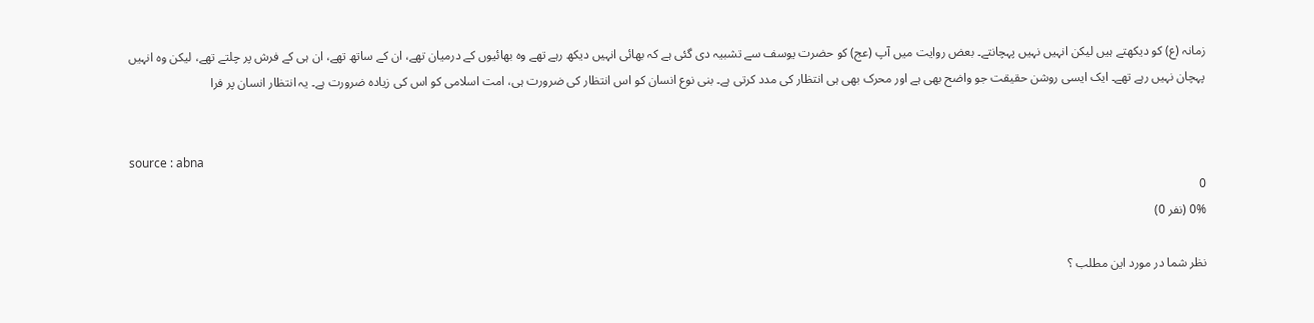زمانہ (ع) کو دیکھتے ہیں لیکن انہیں نہیں پہچانتے۔ بعض روایت میں آپ (عج) کو حضرت یوسف سے تشبیہ دی گئی ہے کہ بھائی انہیں دیکھ رہے تھے وہ بھائیوں کے درمیان تھے، ان کے ساتھ تھے، ان ہی کے فرش پر چلتے تھے، لیکن وہ انہیں پہچان نہیں رہے تھے۔ ایک ایسی روشن حقیقت جو واضح بھی ہے اور محرک بھی ہی انتظار کی مدد کرتی ہے۔ بنی نوع انسان کو اس انتظار کی ضرورت ہی، امت اسلامی کو اس کی زیادہ ضرورت ہے۔ یہ انتظار انسان پر فرا


source : abna
0
0% (نفر 0)

نظر شما در مورد این مطلب ؟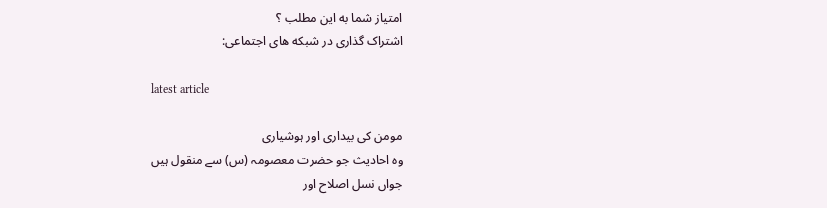امتیاز شما به این مطلب ؟
اشتراک گذاری در شبکه های اجتماعی:

latest article

مومن کی بیداری اور ہوشیاری
وہ احادیث جو حضرت معصومہ (س) سے منقول ہیں
جواں نسل اصلاح اور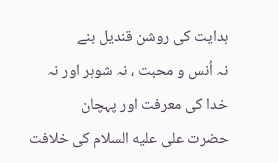ہدایت کی روشن قندیل بنے
نہ اُنس و محبت ، نہ شوہر اور نہ
خدا کی معرفت اور پہچان
حضرت علی علیه السلام کی خلافت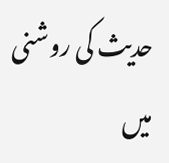حدیث کی روشنی میں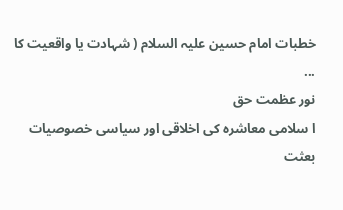خطبات امام حسین علیہ السلام ( شہادت یا واقعیت کا ...
نور عظمت حق
ا سلامی معاشرہ کی اخلاقی اور سیاسی خصوصیات
بعثت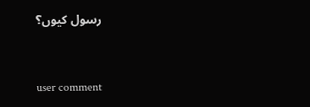رسول کیوں؟


user comment